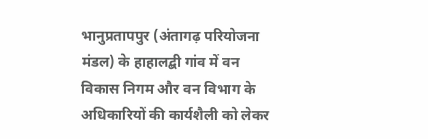भानुप्रतापपुर (अंतागढ़ परियोजना मंडल) के हाहालद्बी गांव में वन विकास निगम और वन विभाग के अधिकारियों की कार्यशैली को लेकर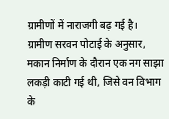ग्रामीणों में नाराजगी बढ़ गई है।
ग्रामीण सरवन पोटाई के अनुसार, मकान निर्माण के दौरान एक नग साझा लकड़ी काटी गई थी, जिसे वन विभाग के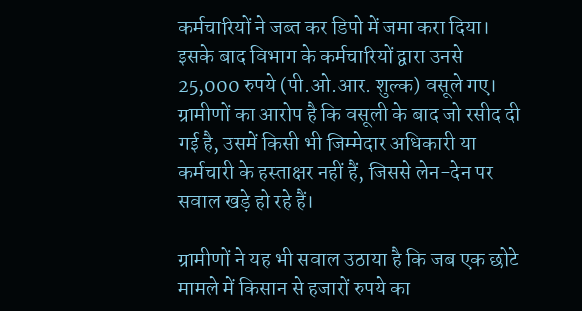कर्मचारियों ने जब्त कर डिपो में जमा करा दिया। इसके बाद विभाग के कर्मचारियों द्वारा उनसे 25,000 रुपये (पी.ओ.आर. शुल्क) वसूले गए।
ग्रामीणों का आरोप है कि वसूली के बाद जो रसीद दी गई है, उसमें किसी भी जिम्मेदार अधिकारी या कर्मचारी के हस्ताक्षर नहीं हैं, जिससे लेन-देन पर सवाल खड़े हो रहे हैं।

ग्रामीणों ने यह भी सवाल उठाया है कि जब एक छोटे मामले में किसान से हजारों रुपये का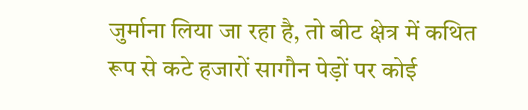जुर्माना लिया जा रहा है, तो बीट क्षेत्र में कथित रूप से कटे हजारों सागौन पेड़ों पर कोई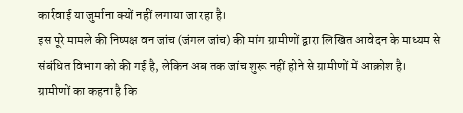कार्रवाई या जुर्माना क्यों नहीं लगाया जा रहा है।
इस पूरे मामले की निष्पक्ष वन जांच (जंगल जांच) की मांग ग्रामीणों द्वारा लिखित आवेदन के माध्यम से संबंधित विभाग को की गई है, लेकिन अब तक जांच शुरू नहीं होने से ग्रामीणों में आक्रोश है।
ग्रामीणों का कहना है कि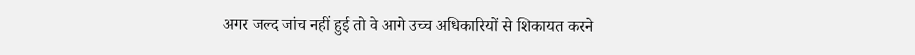अगर जल्द जांच नहीं हुई तो वे आगे उच्च अधिकारियों से शिकायत करने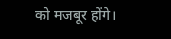को मजबूर होंगे।